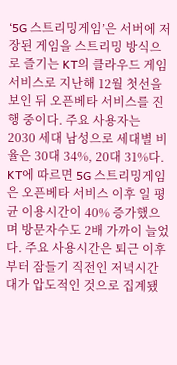‘5G 스트리밍게임’은 서버에 저장된 게임을 스트리밍 방식으로 즐기는 KT의 클라우드 게임 서비스로 지난해 12월 첫선을 보인 뒤 오픈베타 서비스를 진행 중이다. 주요 사용자는 2030 세대 남성으로 세대별 비율은 30대 34%, 20대 31%다.
KT에 따르면 5G 스트리밍게임은 오픈베타 서비스 이후 일 평균 이용시간이 40% 증가했으며 방문자수도 2배 가까이 늘었다. 주요 사용시간은 퇴근 이후부터 잠들기 직전인 저녁시간대가 압도적인 것으로 집계됐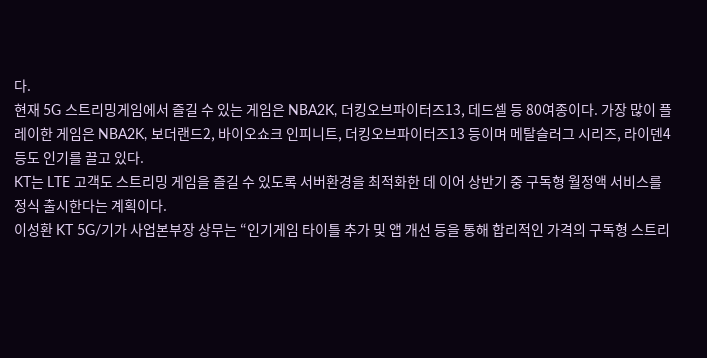다.
현재 5G 스트리밍게임에서 즐길 수 있는 게임은 NBA2K, 더킹오브파이터즈13, 데드셀 등 80여종이다. 가장 많이 플레이한 게임은 NBA2K, 보더랜드2, 바이오쇼크 인피니트, 더킹오브파이터즈13 등이며 메탈슬러그 시리즈, 라이덴4 등도 인기를 끌고 있다.
KT는 LTE 고객도 스트리밍 게임을 즐길 수 있도록 서버환경을 최적화한 데 이어 상반기 중 구독형 월정액 서비스를 정식 출시한다는 계획이다.
이성환 KT 5G/기가 사업본부장 상무는 “인기게임 타이틀 추가 및 앱 개선 등을 통해 합리적인 가격의 구독형 스트리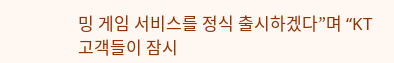밍 게임 서비스를 정식 출시하겠다”며 “KT고객들이 잠시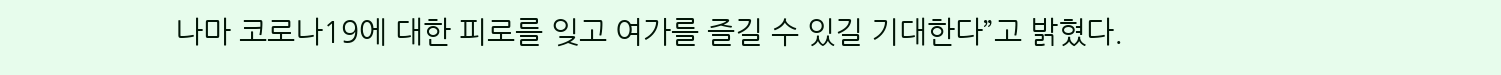나마 코로나19에 대한 피로를 잊고 여가를 즐길 수 있길 기대한다”고 밝혔다.